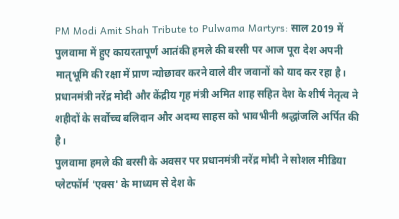PM Modi Amit Shah Tribute to Pulwama Martyrs: साल 2019 में पुलवामा में हुए कायरतापूर्ण आतंकी हमले की बरसी पर आज पूरा देश अपनी मातृभूमि की रक्षा में प्राण न्योछावर करने वाले वीर जवानों को याद कर रहा है। प्रधानमंत्री नरेंद्र मोदी और केंद्रीय गृह मंत्री अमित शाह सहित देश के शीर्ष नेतृत्व ने शहीदों के सर्वोच्च बलिदान और अदम्य साहस को भावभीनी श्रद्धांजलि अर्पित की है।
पुलवामा हमले की बरसी के अवसर पर प्रधानमंत्री नरेंद्र मोदी ने सोशल मीडिया प्लेटफॉर्म 'एक्स' के माध्यम से देश के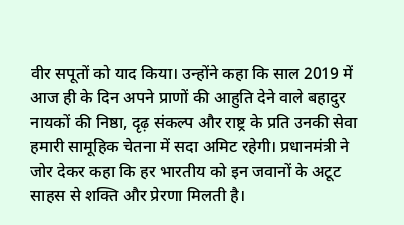वीर सपूतों को याद किया। उन्होंने कहा कि साल 2019 में आज ही के दिन अपने प्राणों की आहुति देने वाले बहादुर नायकों की निष्ठा, दृढ़ संकल्प और राष्ट्र के प्रति उनकी सेवा हमारी सामूहिक चेतना में सदा अमिट रहेगी। प्रधानमंत्री ने जोर देकर कहा कि हर भारतीय को इन जवानों के अटूट साहस से शक्ति और प्रेरणा मिलती है।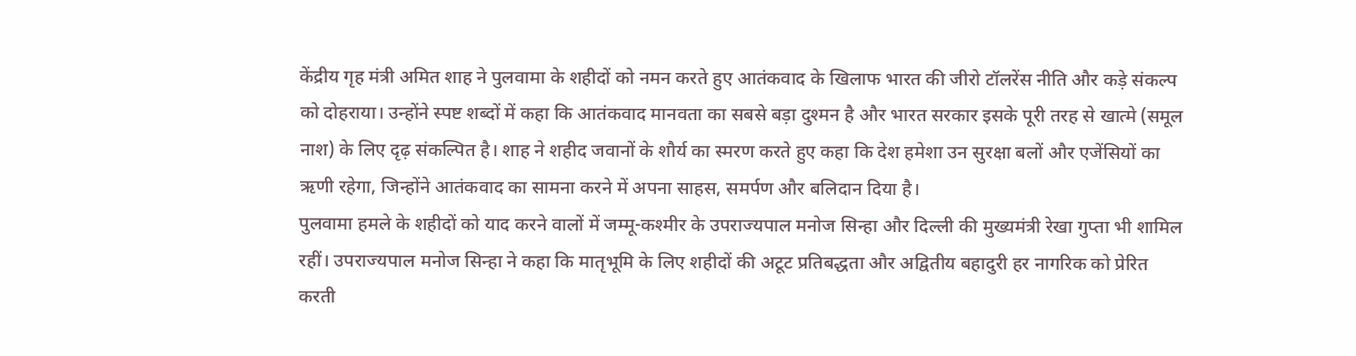केंद्रीय गृह मंत्री अमित शाह ने पुलवामा के शहीदों को नमन करते हुए आतंकवाद के खिलाफ भारत की जीरो टॉलरेंस नीति और कड़े संकल्प को दोहराया। उन्होंने स्पष्ट शब्दों में कहा कि आतंकवाद मानवता का सबसे बड़ा दुश्मन है और भारत सरकार इसके पूरी तरह से खात्मे (समूल नाश) के लिए दृढ़ संकल्पित है। शाह ने शहीद जवानों के शौर्य का स्मरण करते हुए कहा कि देश हमेशा उन सुरक्षा बलों और एजेंसियों का ऋणी रहेगा, जिन्होंने आतंकवाद का सामना करने में अपना साहस, समर्पण और बलिदान दिया है।
पुलवामा हमले के शहीदों को याद करने वालों में जम्मू-कश्मीर के उपराज्यपाल मनोज सिन्हा और दिल्ली की मुख्यमंत्री रेखा गुप्ता भी शामिल रहीं। उपराज्यपाल मनोज सिन्हा ने कहा कि मातृभूमि के लिए शहीदों की अटूट प्रतिबद्धता और अद्वितीय बहादुरी हर नागरिक को प्रेरित करती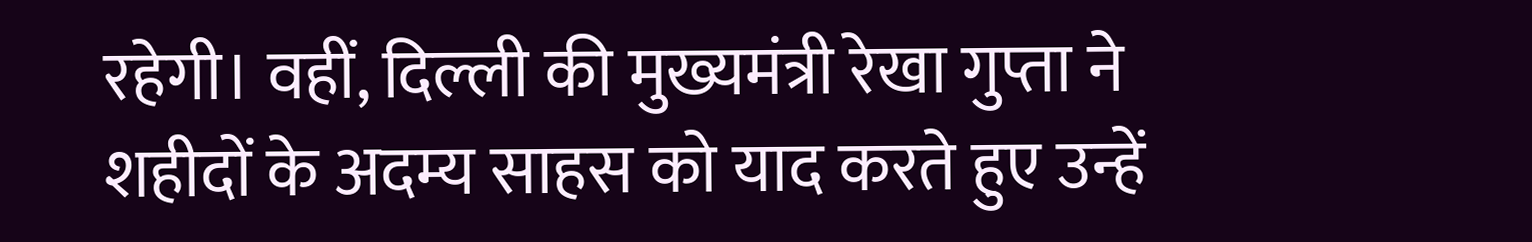रहेगी। वहीं, दिल्ली की मुख्यमंत्री रेखा गुप्ता ने शहीदों के अदम्य साहस को याद करते हुए उन्हें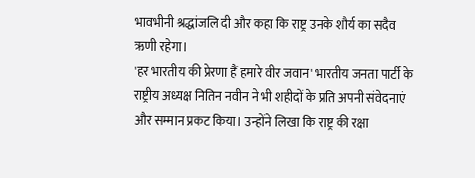भावभीनी श्रद्धांजलि दी और कहा कि राष्ट्र उनके शौर्य का सदैव ऋणी रहेगा।
'हर भारतीय की प्रेरणा हैं हमारे वीर जवान' भारतीय जनता पार्टी के राष्ट्रीय अध्यक्ष नितिन नवीन ने भी शहीदों के प्रति अपनी संवेदनाएं और सम्मान प्रकट किया। उन्होंने लिखा कि राष्ट्र की रक्षा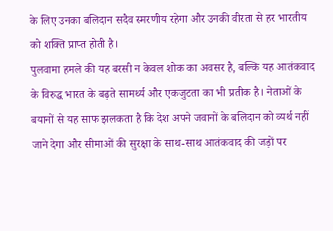के लिए उनका बलिदान सदैव स्मरणीय रहेगा और उनकी वीरता से हर भारतीय को शक्ति प्राप्त होती है।
पुलवामा हमले की यह बरसी न केवल शोक का अवसर है, बल्कि यह आतंकवाद के विरुद्ध भारत के बढ़ते सामर्थ्य और एकजुटता का भी प्रतीक है। नेताओं के बयानों से यह साफ झलकता है कि देश अपने जवानों के बलिदान को व्यर्थ नहीं जाने देगा और सीमाओं की सुरक्षा के साथ-साथ आतंकवाद की जड़ों पर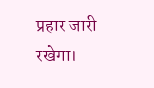प्रहार जारी रखेगा।